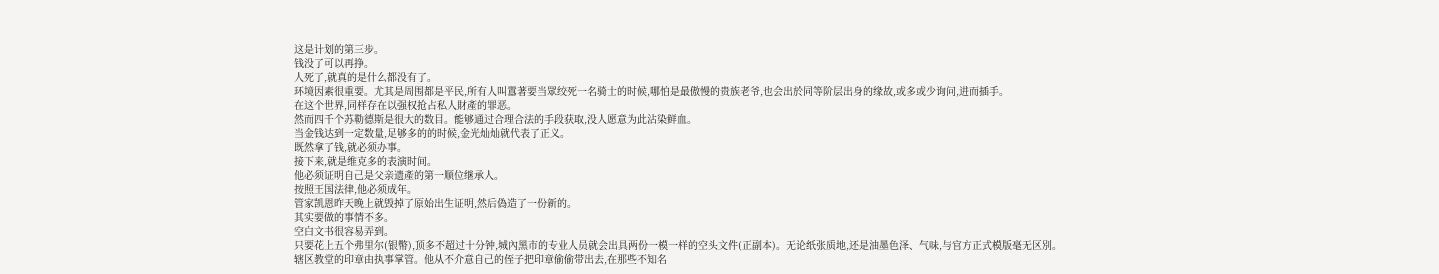这是计划的第三步。
钱没了可以再挣。
人死了,就真的是什么都没有了。
环境因素很重要。尤其是周围都是平民,所有人叫囂著要当眾绞死一名骑士的时候,哪怕是最傲慢的贵族老爷,也会出於同等阶层出身的缘故,或多或少询问,进而插手。
在这个世界,同样存在以强权抢占私人財產的罪恶。
然而四千个苏勒德斯是很大的数目。能够通过合理合法的手段获取,没人愿意为此沾染鲜血。
当金钱达到一定数量,足够多的的时候,金光灿灿就代表了正义。
既然拿了钱,就必须办事。
接下来,就是维克多的表演时间。
他必须证明自己是父亲遗產的第一顺位继承人。
按照王国法律,他必须成年。
管家凯恩昨天晚上就毁掉了原始出生证明,然后偽造了一份新的。
其实要做的事情不多。
空白文书很容易弄到。
只要花上五个弗里尔(银幣),顶多不超过十分钟,城內黑市的专业人员就会出具两份一模一样的空头文件(正副本)。无论纸张质地,还是油墨色泽、气味,与官方正式模版毫无区別。
辖区教堂的印章由执事掌管。他从不介意自己的侄子把印章偷偷带出去,在那些不知名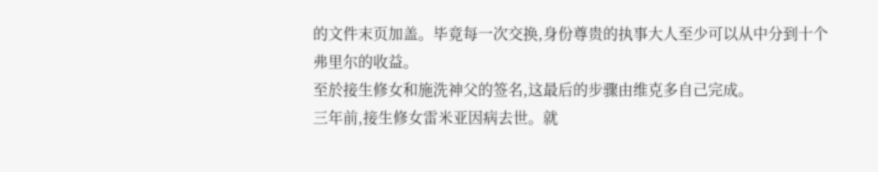的文件末页加盖。毕竟每一次交换,身份尊贵的执事大人至少可以从中分到十个弗里尔的收益。
至於接生修女和施洗神父的签名,这最后的步骤由维克多自己完成。
三年前,接生修女雷米亚因病去世。就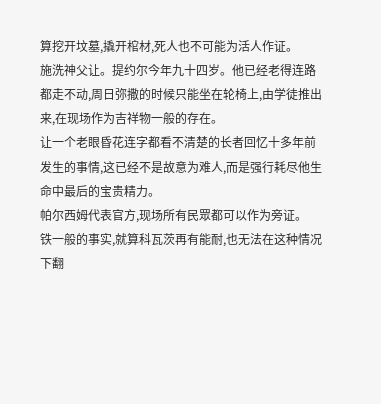算挖开坟墓,撬开棺材,死人也不可能为活人作证。
施洗神父让。提约尔今年九十四岁。他已经老得连路都走不动,周日弥撒的时候只能坐在轮椅上,由学徒推出来,在现场作为吉祥物一般的存在。
让一个老眼昏花连字都看不清楚的长者回忆十多年前发生的事情,这已经不是故意为难人,而是强行耗尽他生命中最后的宝贵精力。
帕尔西姆代表官方,现场所有民眾都可以作为旁证。
铁一般的事实,就算科瓦茨再有能耐,也无法在这种情况下翻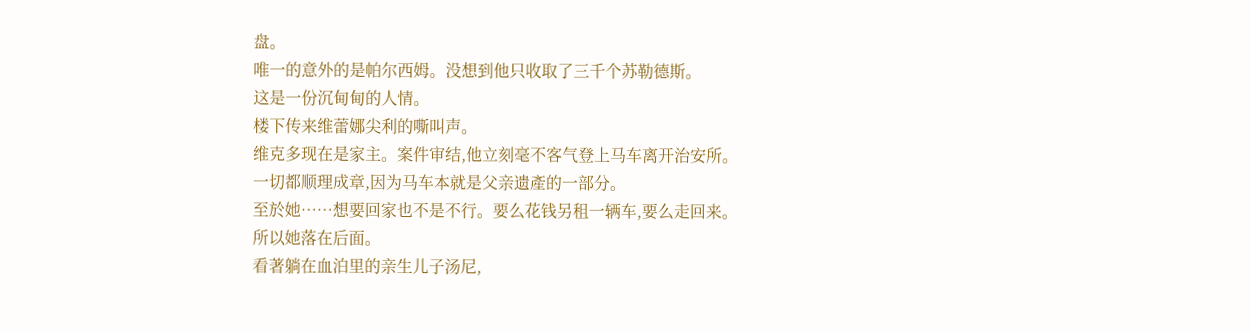盘。
唯一的意外的是帕尔西姆。没想到他只收取了三千个苏勒德斯。
这是一份沉甸甸的人情。
楼下传来维蕾娜尖利的嘶叫声。
维克多现在是家主。案件审结,他立刻毫不客气登上马车离开治安所。
一切都顺理成章,因为马车本就是父亲遗產的一部分。
至於她……想要回家也不是不行。要么花钱另租一辆车,要么走回来。
所以她落在后面。
看著躺在血泊里的亲生儿子汤尼,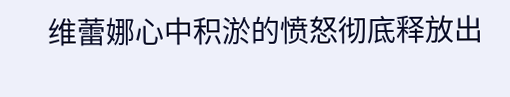维蕾娜心中积淤的愤怒彻底释放出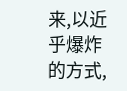来,以近乎爆炸的方式,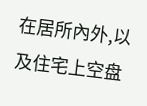在居所內外,以及住宅上空盘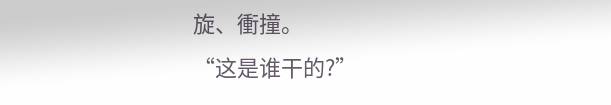旋、衝撞。
“这是谁干的?”